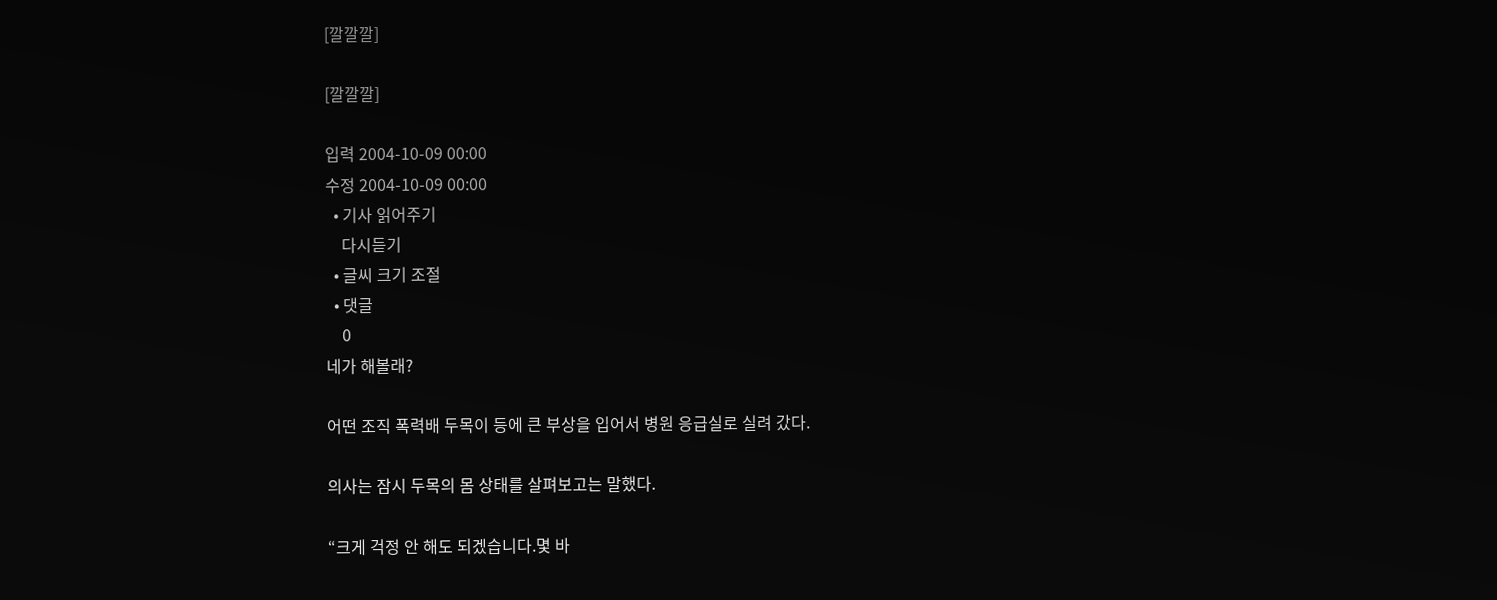[깔깔깔]

[깔깔깔]

입력 2004-10-09 00:00
수정 2004-10-09 00:00
  • 기사 읽어주기
    다시듣기
  • 글씨 크기 조절
  • 댓글
    0
네가 해볼래?

어떤 조직 폭력배 두목이 등에 큰 부상을 입어서 병원 응급실로 실려 갔다.

의사는 잠시 두목의 몸 상태를 살펴보고는 말했다.

“크게 걱정 안 해도 되겠습니다.몇 바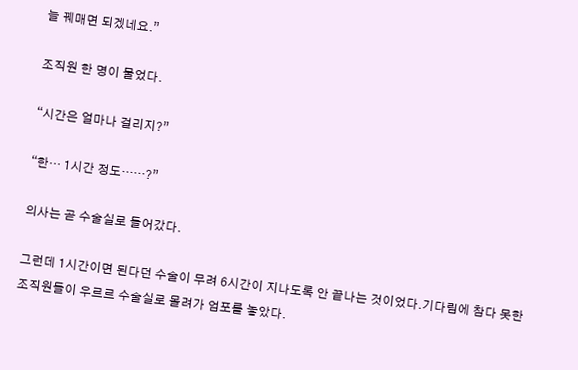늘 꿰매면 되겠네요.”

조직원 한 명이 물었다.

“시간은 얼마나 걸리지?”

“한… 1시간 정도……?”

의사는 곧 수술실로 들어갔다.

그런데 1시간이면 된다던 수술이 무려 6시간이 지나도록 안 끝나는 것이었다.기다림에 참다 못한 조직원들이 우르르 수술실로 몰려가 엄포를 놓았다.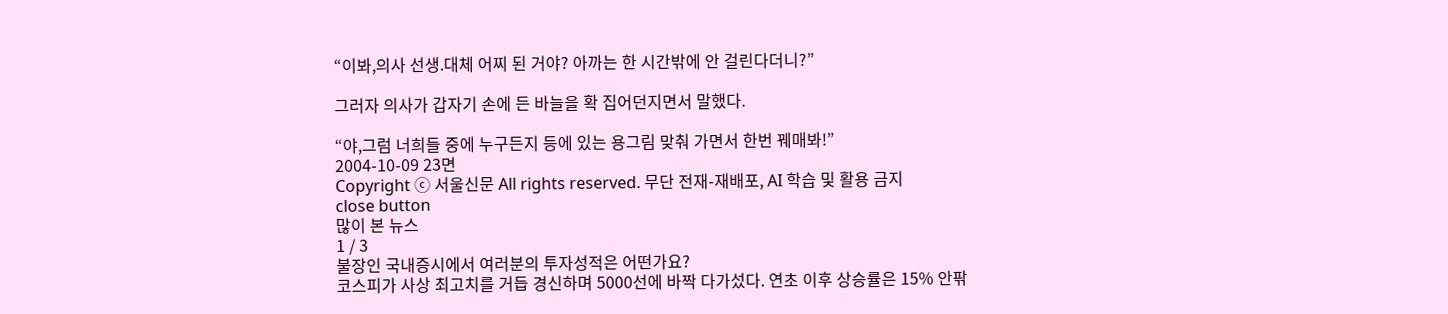“이봐,의사 선생.대체 어찌 된 거야? 아까는 한 시간밖에 안 걸린다더니?”

그러자 의사가 갑자기 손에 든 바늘을 확 집어던지면서 말했다.

“야,그럼 너희들 중에 누구든지 등에 있는 용그림 맞춰 가면서 한번 꿰매봐!”
2004-10-09 23면
Copyright ⓒ 서울신문 All rights reserved. 무단 전재-재배포, AI 학습 및 활용 금지
close button
많이 본 뉴스
1 / 3
불장인 국내증시에서 여러분의 투자성적은 어떤가요?
코스피가 사상 최고치를 거듭 경신하며 5000선에 바짝 다가섰다. 연초 이후 상승률은 15% 안팎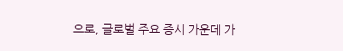으로, 글로벌 주요 증시 가운데 가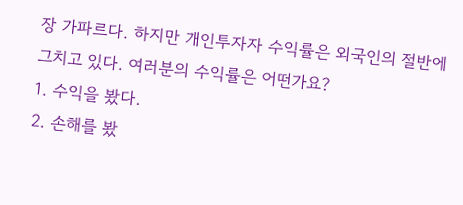장 가파르다. 하지만 개인투자자 수익률은 외국인의 절반에 그치고 있다. 여러분의 수익률은 어떤가요?
1. 수익을 봤다.
2. 손해를 봤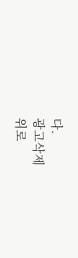다.
광고삭제
위로